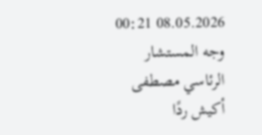08.05.2026 00:21
وجه المستشار الرئاسي مصطفى أكيش ردًا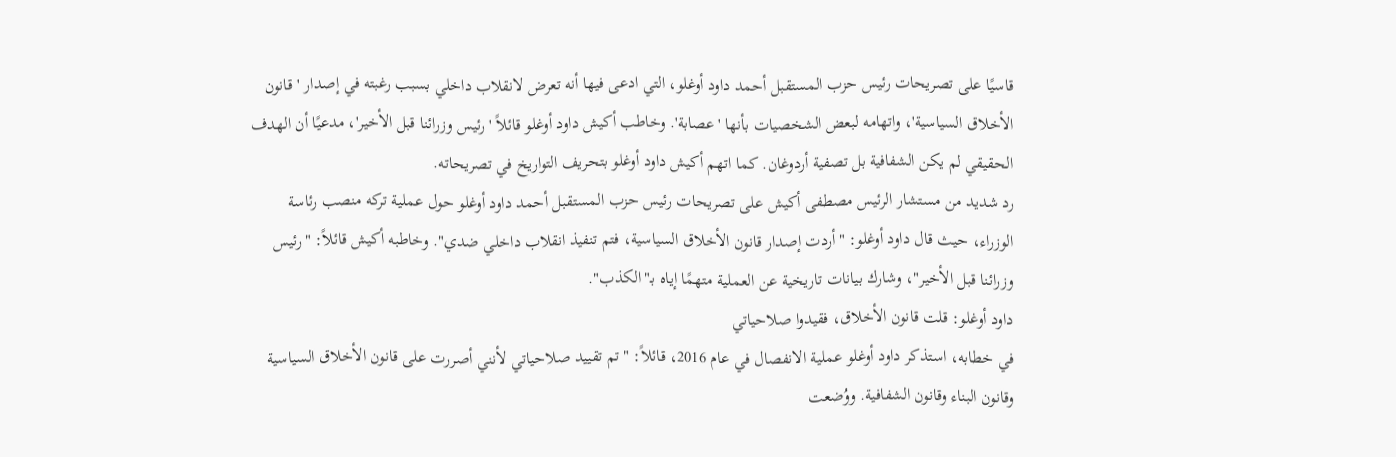قاسيًا على تصريحات رئيس حزب المستقبل أحمد داود أوغلو، التي ادعى فيها أنه تعرض لانقلاب داخلي بسبب رغبته في إصدار 'قانون الأخلاق السياسية'، واتهامه لبعض الشخصيات بأنها 'عصابة'. وخاطب أكيش داود أوغلو قائلاً 'رئيس وزرائنا قبل الأخير'، مدعيًا أن الهدف الحقيقي لم يكن الشفافية بل تصفية أردوغان. كما اتهم أكيش داود أوغلو بتحريف التواريخ في تصريحاته.
رد شديد من مستشار الرئيس مصطفى أكيش على تصريحات رئيس حزب المستقبل أحمد داود أوغلو حول عملية تركه منصب رئاسة الوزراء، حيث قال داود أوغلو: "أردت إصدار قانون الأخلاق السياسية، فتم تنفيذ انقلاب داخلي ضدي". وخاطبه أكيش قائلاً: "رئيس وزرائنا قبل الأخير"، وشارك بيانات تاريخية عن العملية متهمًا إياه بـ"الكذب".
داود أوغلو: قلت قانون الأخلاق، فقيدوا صلاحياتي
في خطابه، استذكر داود أوغلو عملية الانفصال في عام 2016، قائلاً: "تم تقييد صلاحياتي لأنني أصررت على قانون الأخلاق السياسية وقانون البناء وقانون الشفافية. ووُضعت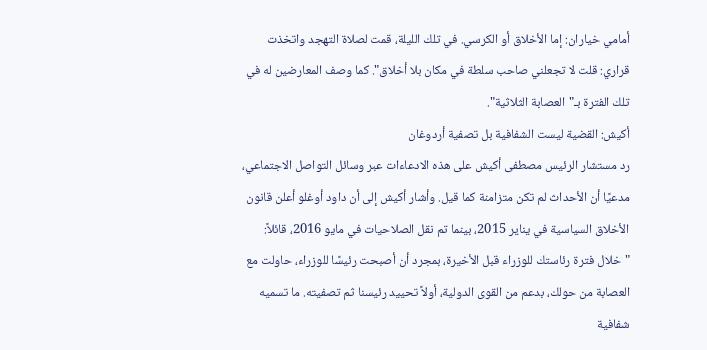أمامي خياران: إما الأخلاق أو الكرسي. في تلك الليلة، قمت لصلاة التهجد واتخذت قراري: قلت لا تجعلني صاحب سلطة في مكان بلا أخلاق". كما وصف المعارضين له في تلك الفترة بـ"العصابة الثلاثية".
أكيش: القضية ليست الشفافية بل تصفية أردوغان
رد مستشار الرئيس مصطفى أكيش على هذه الادعاءات عبر وسائل التواصل الاجتماعي، مدعيًا أن الأحداث لم تكن متزامنة كما قيل. وأشار أكيش إلى أن داود أوغلو أعلن قانون الأخلاق السياسية في يناير 2015، بينما تم نقل الصلاحيات في مايو 2016، قائلاً:
"خلال فترة رئاستك للوزراء قبل الأخيرة، بمجرد أن أصبحت رئيسًا للوزراء، حاولت مع العصابة من حولك، بدعم من القوى الدولية، أولاً تحييد رئيسنا ثم تصفيته. ما تسميه شفافية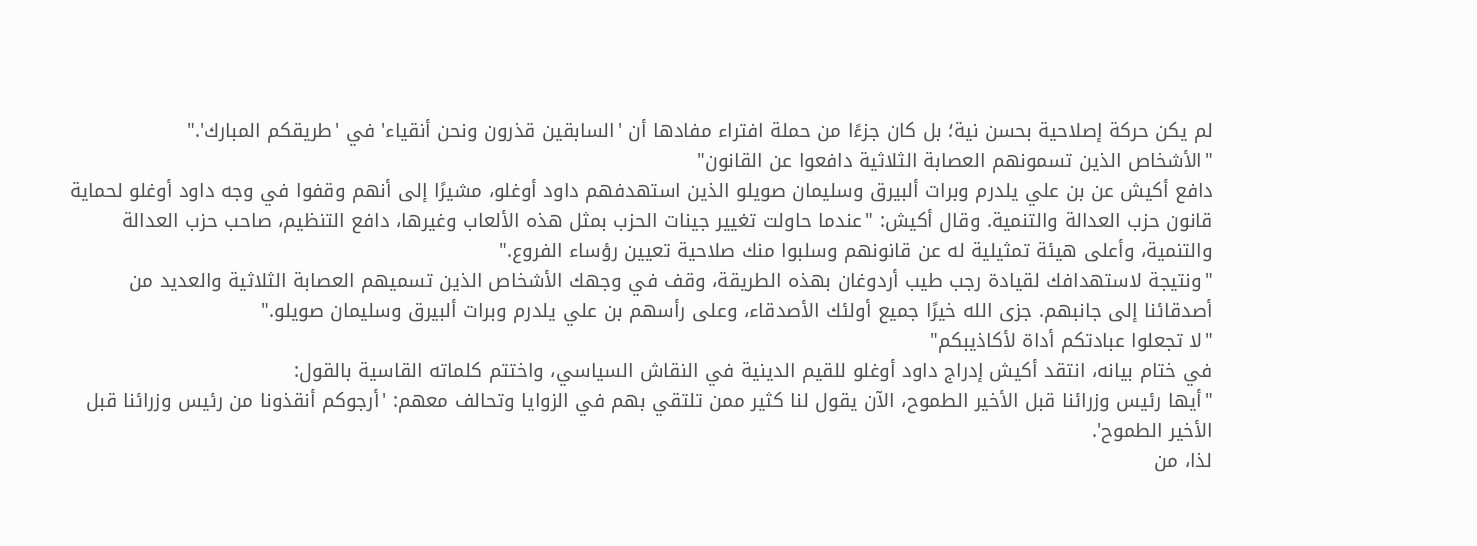لم يكن حركة إصلاحية بحسن نية؛ بل كان جزءًا من حملة افتراء مفادها أن 'السابقين قذرون ونحن أنقياء' في 'طريقكم المبارك'."
"الأشخاص الذين تسمونهم العصابة الثلاثية دافعوا عن القانون"
دافع أكيش عن بن علي يلدرم وبرات ألبيرق وسليمان صويلو الذين استهدفهم داود أوغلو، مشيرًا إلى أنهم وقفوا في وجه داود أوغلو لحماية قانون حزب العدالة والتنمية. وقال أكيش: "عندما حاولت تغيير جينات الحزب بمثل هذه الألعاب وغيرها، دافع التنظيم، صاحب حزب العدالة والتنمية، وأعلى هيئة تمثيلية له عن قانونهم وسلبوا منك صلاحية تعيين رؤساء الفروع."
"ونتيجة لاستهدافك لقيادة رجب طيب أردوغان بهذه الطريقة، وقف في وجهك الأشخاص الذين تسميهم العصابة الثلاثية والعديد من أصدقائنا إلى جانبهم. جزى الله خيرًا جميع أولئك الأصدقاء، وعلى رأسهم بن علي يلدرم وبرات ألبيرق وسليمان صويلو."
"لا تجعلوا عبادتكم أداة لأكاذيبكم"
في ختام بيانه، انتقد أكيش إدراج داود أوغلو للقيم الدينية في النقاش السياسي، واختتم كلماته القاسية بالقول:
"أيها رئيس وزرائنا قبل الأخير الطموح، الآن يقول لنا كثير ممن تلتقي بهم في الزوايا وتحالف معهم: 'أرجوكم أنقذونا من رئيس وزرائنا قبل الأخير الطموح'.
لذا، من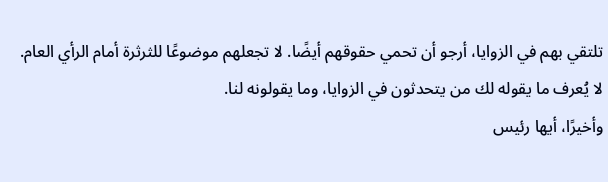تلتقي بهم في الزوايا، أرجو أن تحمي حقوقهم أيضًا. لا تجعلهم موضوعًا للثرثرة أمام الرأي العام. لا يُعرف ما يقوله لك من يتحدثون في الزوايا، وما يقولونه لنا.
وأخيرًا، أيها رئيس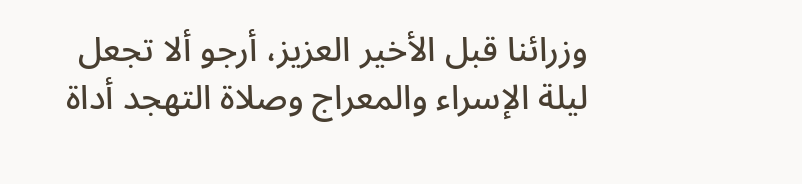وزرائنا قبل الأخير العزيز، أرجو ألا تجعل ليلة الإسراء والمعراج وصلاة التهجد أداة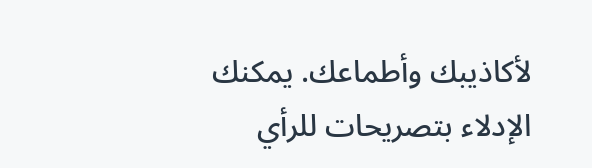لأكاذيبك وأطماعك. يمكنك الإدلاء بتصريحات للرأي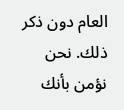العام دون ذكر ذلك. نحن نؤمن بأنك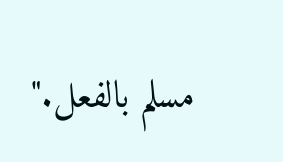مسلم بالفعل."